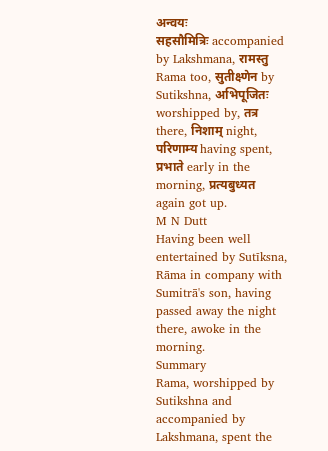अन्वयः
सहसौमित्रिः accompanied by Lakshmana, रामस्तु Rama too, सुतीक्ष्णेन by Sutikshna, अभिपूजितः worshipped by, तत्र there, निशाम् night, परिणाम्य having spent, प्रभाते early in the morning, प्रत्यबुध्यत again got up.
M N Dutt
Having been well entertained by Sutīksna, Rāma in company with Sumitrā's son, having passed away the night there, awoke in the morning.
Summary
Rama, worshipped by Sutikshna and accompanied by Lakshmana, spent the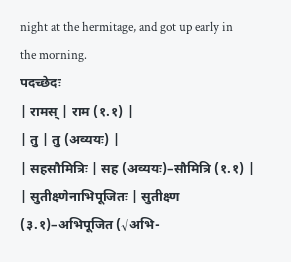night at the hermitage, and got up early in the morning.
पदच्छेदः
| रामस् | राम (१.१) |
| तु | तु (अव्ययः) |
| सहसौमित्रिः | सह (अव्ययः)–सौमित्रि (१.१) |
| सुतीक्ष्णेनाभिपूजितः | सुतीक्ष्ण (३.१)–अभिपूजित (√अभि-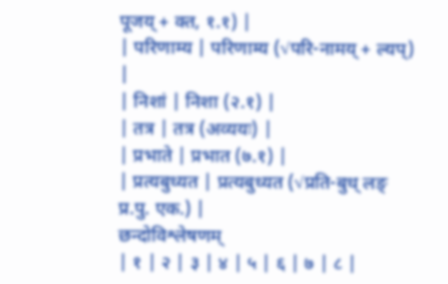पूजय् + क्त, १.१) |
| परिणाम्य | परिणाम्य (√परि-नामय् + ल्यप्) |
| निशां | निशा (२.१) |
| तत्र | तत्र (अव्ययः) |
| प्रभाते | प्रभात (७.१) |
| प्रत्यबुध्यत | प्रत्यबुध्यत (√प्रति-बुध् लङ् प्र.पु. एक.) |
छन्दोविश्लेषणम्
| १ | २ | ३ | ४ | ५ | ६ | ७ | ८ |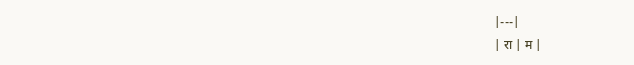|---|
| रा | म |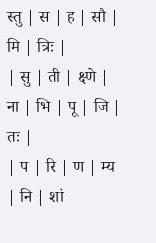स्तु | स | ह | सौ | मि | त्रिः |
| सु | ती | क्ष्णे | ना | भि | पू | जि | तः |
| प | रि | ण | म्य | नि | शां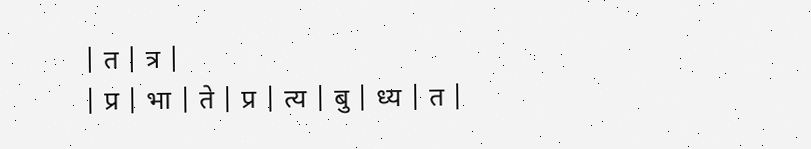| त | त्र |
| प्र | भा | ते | प्र | त्य | बु | ध्य | त |